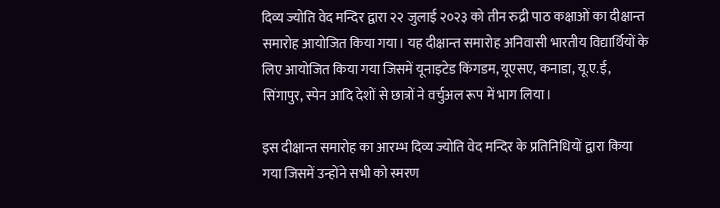दिव्य ज्योति वेद मन्दिर द्वारा २२ जुलाई २०२३ को तीन रुद्री पाठ कक्षाओं का दीक्षान्त समारोह आयोजित किया गया। यह दीक्षान्त समारोह अनिवासी भारतीय विद्यार्थियों के लिए आयोजित किया गया जिसमें यूनाइटेड किंगडम, यूएसए, कनाडा, यू.ए.ई, सिंगापुर, स्पेन आदि देशों से छात्रों ने वर्चुअल रूप में भाग लिया।

इस दीक्षान्त समारोह का आरम्भ दिव्य ज्योति वेद मन्दिर के प्रतिनिधियों द्वारा किया गया जिसमें उन्होंने सभी को स्मरण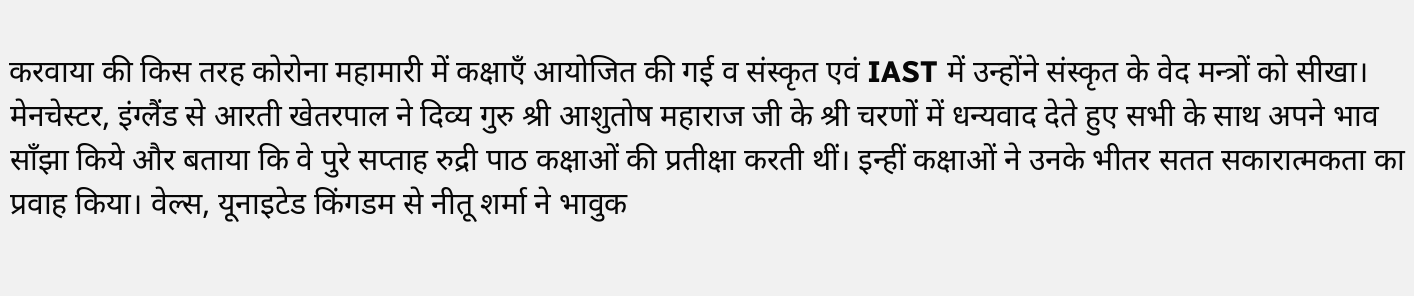करवाया की किस तरह कोरोना महामारी में कक्षाएँ आयोजित की गई व संस्कृत एवं IAST में उन्होंने संस्कृत के वेद मन्त्रों को सीखा। मेनचेस्टर, इंग्लैंड से आरती खेतरपाल ने दिव्य गुरु श्री आशुतोष महाराज जी के श्री चरणों में धन्यवाद देते हुए सभी के साथ अपने भाव साँझा किये और बताया कि वे पुरे सप्ताह रुद्री पाठ कक्षाओं की प्रतीक्षा करती थीं। इन्हीं कक्षाओं ने उनके भीतर सतत सकारात्मकता का प्रवाह किया। वेल्स, यूनाइटेड किंगडम से नीतू शर्मा ने भावुक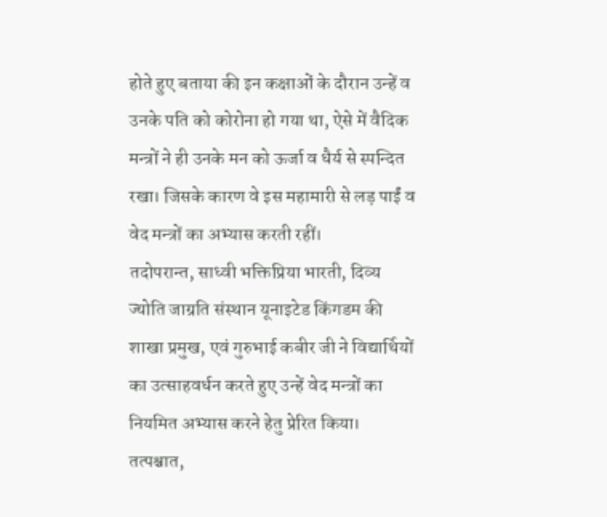होते हुए बताया की इन कक्षाओं के दौरान उन्हें व उनके पति को कोरोना हो गया था, ऐसे में वैदिक मन्त्रों ने ही उनके मन को ऊर्जा व धैर्य से स्पन्दित रखा। जिसके कारण वे इस महामारी से लड़ पाईं व वेद मन्त्रों का अभ्यास करती रहीं।
तदोपरान्त, साध्वी भक्तिप्रिया भारती, दिव्य ज्योति जाग्रति संस्थान यूनाइटेड किंगडम की शाखा प्रमुख, एवं गुरुभाई कबीर जी ने विद्यार्थियों का उत्साहवर्धन करते हुए उन्हें वेद मन्त्रों का नियमित अभ्यास करने हेतु प्रेरित किया। तत्पश्चात,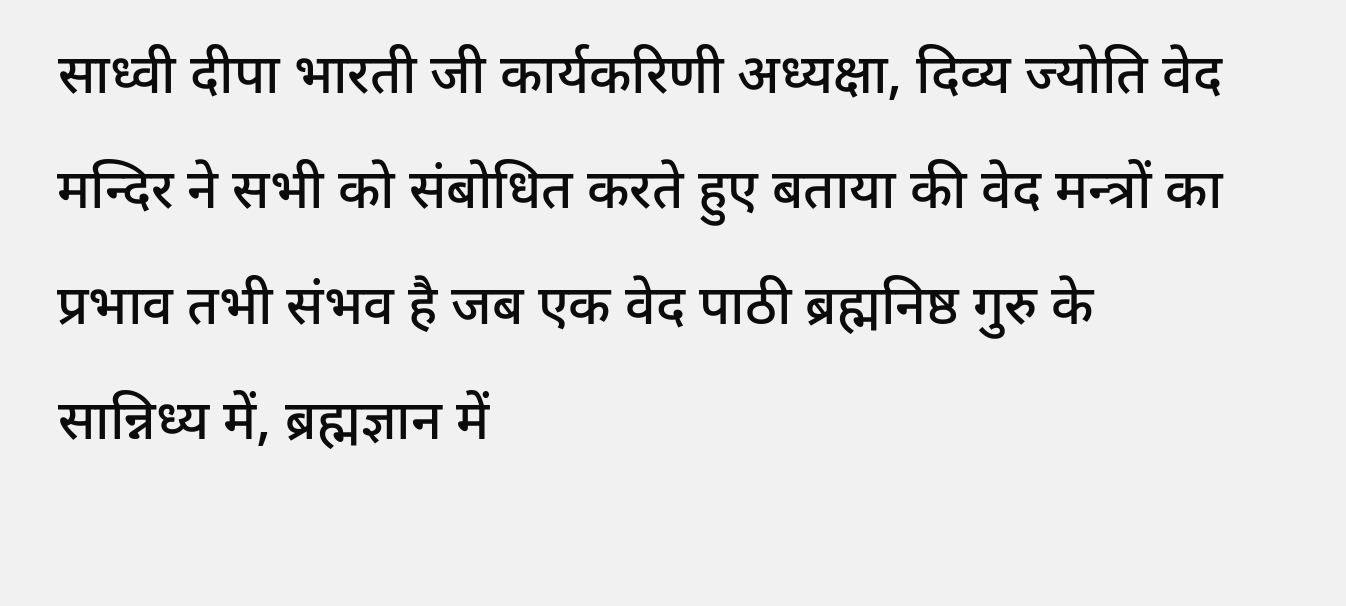साध्वी दीपा भारती जी कार्यकरिणी अध्यक्षा, दिव्य ज्योति वेद मन्दिर ने सभी को संबोधित करते हुए बताया की वेद मन्त्रों का प्रभाव तभी संभव है जब एक वेद पाठी ब्रह्मनिष्ठ गुरु के सान्निध्य में, ब्रह्मज्ञान में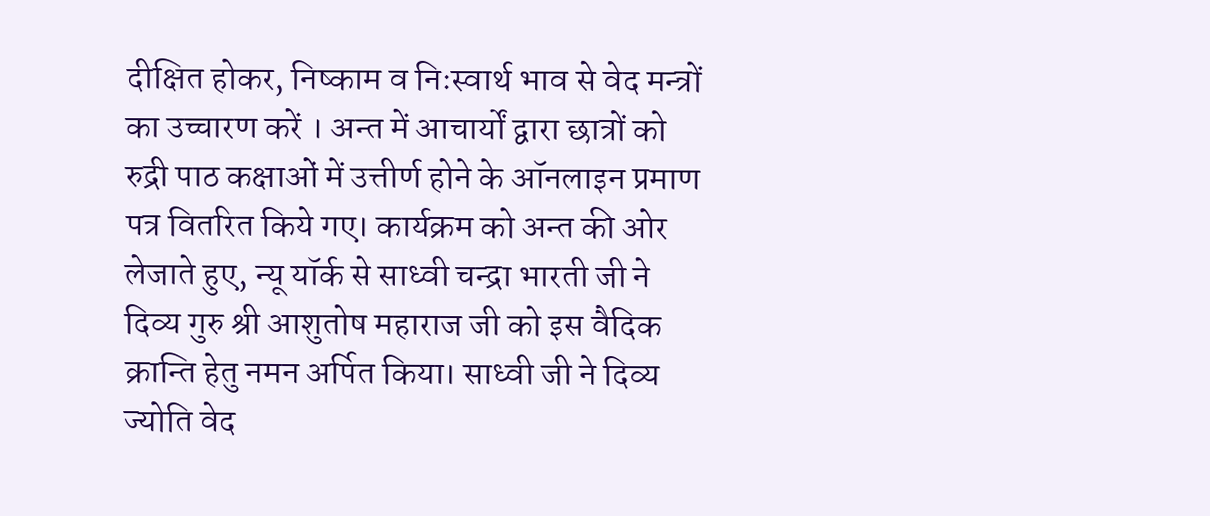दीक्षित होकर, निष्काम व निःस्वार्थ भाव से वेद मन्त्रों का उच्चारण करें । अन्त में आचार्यों द्वारा छात्रों को रुद्री पाठ कक्षाओं में उत्तीर्ण होने के ऑनलाइन प्रमाण पत्र वितरित किये गए। कार्यक्रम को अन्त की ओर लेजाते हुए, न्यू यॉर्क से साध्वी चन्द्रा भारती जी ने दिव्य गुरु श्री आशुतोष महाराज जी को इस वैदिक क्रान्ति हेतु नमन अर्पित किया। साध्वी जी ने दिव्य ज्योति वेद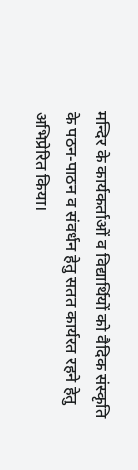मन्दिर के कार्यकर्ताओं व विद्यार्थियों को वैदिक संस्कृति के पठन-पाठन व संवर्धन हेतु सतत कार्यरत रहने हेतु अभिप्रेरित किया।